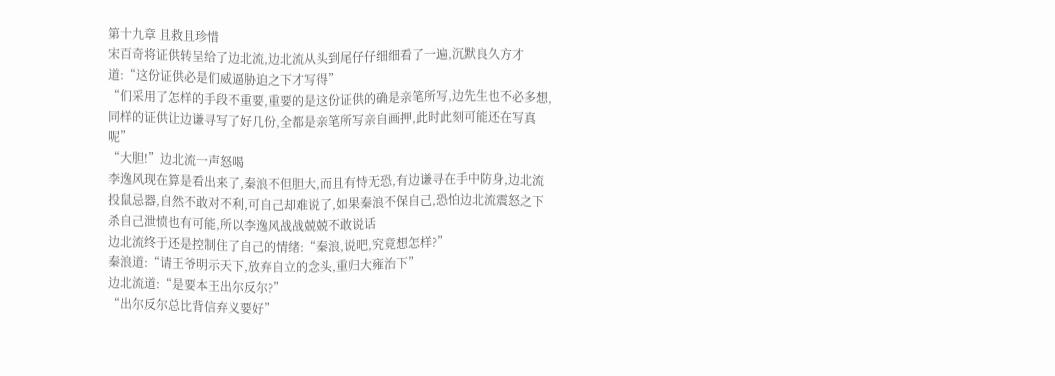第十九章 且救且珍惜
宋百奇将证供转呈给了边北流,边北流从头到尾仔仔细细看了一遍,沉默良久方才道:“这份证供必是们威逼胁迫之下才写得”
“们采用了怎样的手段不重要,重要的是这份证供的确是亲笔所写,边先生也不必多想,同样的证供让边谦寻写了好几份,全都是亲笔所写亲自画押,此时此刻可能还在写真呢”
“大胆!”边北流一声怒喝
李逸风现在算是看出来了,秦浪不但胆大,而且有恃无恐,有边谦寻在手中防身,边北流投鼠忌器,自然不敢对不利,可自己却难说了,如果秦浪不保自己,恐怕边北流震怒之下杀自己泄愤也有可能,所以李逸风战战兢兢不敢说话
边北流终于还是控制住了自己的情绪:“秦浪,说吧,究竟想怎样?”
秦浪道:“请王爷明示天下,放弃自立的念头,重归大雍治下”
边北流道:“是要本王出尔反尔?”
“出尔反尔总比背信弃义要好”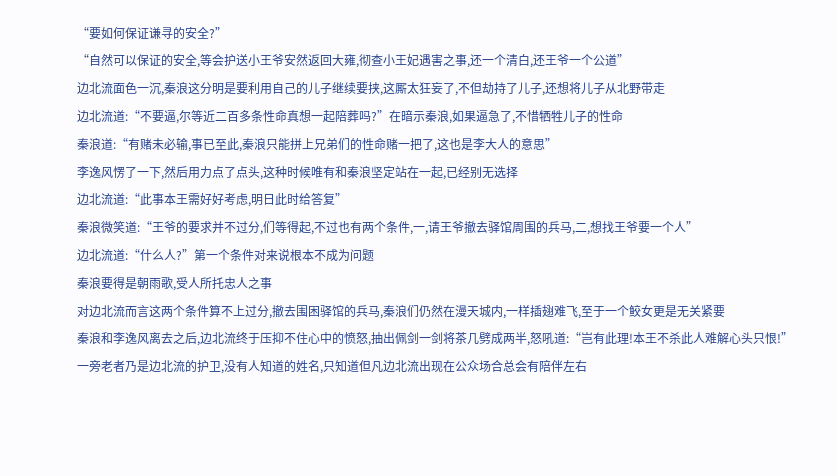“要如何保证谦寻的安全?”
“自然可以保证的安全,等会护送小王爷安然返回大雍,彻查小王妃遇害之事,还一个清白,还王爷一个公道”
边北流面色一沉,秦浪这分明是要利用自己的儿子继续要挟,这厮太狂妄了,不但劫持了儿子,还想将儿子从北野带走
边北流道:“不要逼,尔等近二百多条性命真想一起陪葬吗?”在暗示秦浪,如果逼急了,不惜牺牲儿子的性命
秦浪道:“有赌未必输,事已至此,秦浪只能拼上兄弟们的性命赌一把了,这也是李大人的意思”
李逸风愣了一下,然后用力点了点头,这种时候唯有和秦浪坚定站在一起,已经别无选择
边北流道:“此事本王需好好考虑,明日此时给答复”
秦浪微笑道:“王爷的要求并不过分,们等得起,不过也有两个条件,一,请王爷撤去驿馆周围的兵马,二,想找王爷要一个人”
边北流道:“什么人?”第一个条件对来说根本不成为问题
秦浪要得是朝雨歌,受人所托忠人之事
对边北流而言这两个条件算不上过分,撤去围困驿馆的兵马,秦浪们仍然在漫天城内,一样插翅难飞,至于一个鲛女更是无关紧要
秦浪和李逸风离去之后,边北流终于压抑不住心中的愤怒,抽出佩剑一剑将茶几劈成两半,怒吼道:“岂有此理!本王不杀此人难解心头只恨!”
一旁老者乃是边北流的护卫,没有人知道的姓名,只知道但凡边北流出现在公众场合总会有陪伴左右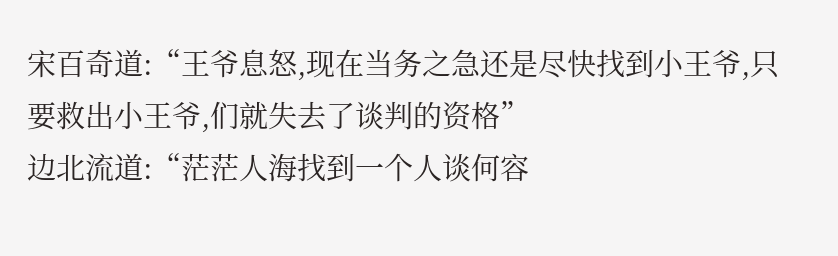宋百奇道:“王爷息怒,现在当务之急还是尽快找到小王爷,只要救出小王爷,们就失去了谈判的资格”
边北流道:“茫茫人海找到一个人谈何容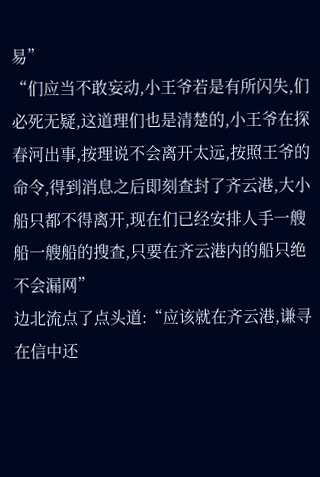易”
“们应当不敢妄动,小王爷若是有所闪失,们必死无疑,这道理们也是清楚的,小王爷在探春河出事,按理说不会离开太远,按照王爷的命令,得到消息之后即刻查封了齐云港,大小船只都不得离开,现在们已经安排人手一艘船一艘船的搜查,只要在齐云港内的船只绝不会漏网”
边北流点了点头道:“应该就在齐云港,谦寻在信中还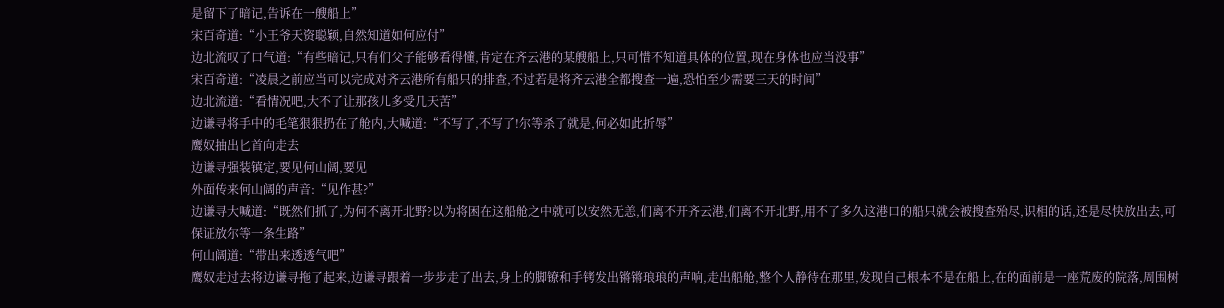是留下了暗记,告诉在一艘船上”
宋百奇道:“小王爷天资聪颖,自然知道如何应付”
边北流叹了口气道:“有些暗记,只有们父子能够看得懂,肯定在齐云港的某艘船上,只可惜不知道具体的位置,现在身体也应当没事”
宋百奇道:“凌晨之前应当可以完成对齐云港所有船只的排查,不过若是将齐云港全都搜查一遍,恐怕至少需要三天的时间”
边北流道:“看情况吧,大不了让那孩儿多受几天苦”
边谦寻将手中的毛笔狠狠扔在了舱内,大喊道:“不写了,不写了!尔等杀了就是,何必如此折辱”
鹰奴抽出匕首向走去
边谦寻强装镇定,要见何山阔,要见
外面传来何山阔的声音:“见作甚?”
边谦寻大喊道:“既然们抓了,为何不离开北野?以为将困在这船舱之中就可以安然无恙,们离不开齐云港,们离不开北野,用不了多久这港口的船只就会被搜查殆尽,识相的话,还是尽快放出去,可保证放尔等一条生路”
何山阔道:“带出来透透气吧”
鹰奴走过去将边谦寻拖了起来,边谦寻跟着一步步走了出去,身上的脚镣和手铐发出锵锵琅琅的声响,走出船舱,整个人静待在那里,发现自己根本不是在船上,在的面前是一座荒废的院落,周围树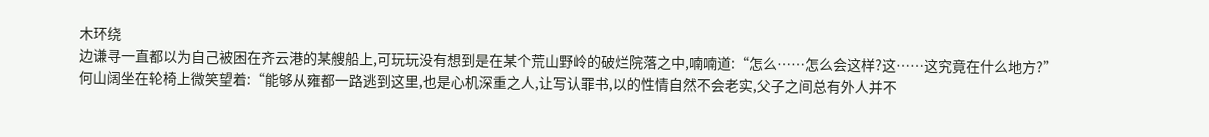木环绕
边谦寻一直都以为自己被困在齐云港的某艘船上,可玩玩没有想到是在某个荒山野岭的破烂院落之中,喃喃道:“怎么……怎么会这样?这……这究竟在什么地方?”
何山阔坐在轮椅上微笑望着:“能够从雍都一路逃到这里,也是心机深重之人,让写认罪书,以的性情自然不会老实,父子之间总有外人并不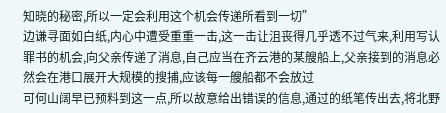知晓的秘密,所以一定会利用这个机会传递所看到一切”
边谦寻面如白纸,内心中遭受重重一击,这一击让沮丧得几乎透不过气来,利用写认罪书的机会,向父亲传递了消息,自己应当在齐云港的某艘船上,父亲接到的消息必然会在港口展开大规模的搜捕,应该每一艘船都不会放过
可何山阔早已预料到这一点,所以故意给出错误的信息,通过的纸笔传出去,将北野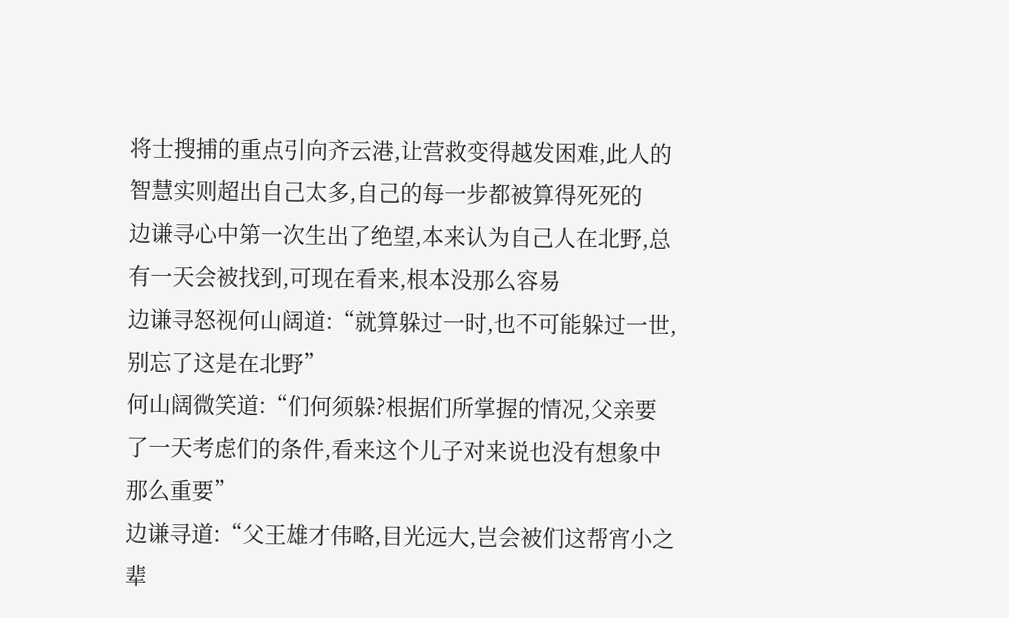将士搜捕的重点引向齐云港,让营救变得越发困难,此人的智慧实则超出自己太多,自己的每一步都被算得死死的
边谦寻心中第一次生出了绝望,本来认为自己人在北野,总有一天会被找到,可现在看来,根本没那么容易
边谦寻怒视何山阔道:“就算躲过一时,也不可能躲过一世,别忘了这是在北野”
何山阔微笑道:“们何须躲?根据们所掌握的情况,父亲要了一天考虑们的条件,看来这个儿子对来说也没有想象中那么重要”
边谦寻道:“父王雄才伟略,目光远大,岂会被们这帮宵小之辈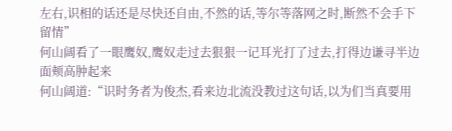左右,识相的话还是尽快还自由,不然的话,等尔等落网之时,断然不会手下留情”
何山阔看了一眼鹰奴,鹰奴走过去狠狠一记耳光打了过去,打得边谦寻半边面颊高肿起来
何山阔道:“识时务者为俊杰,看来边北流没教过这句话,以为们当真要用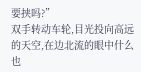要挟吗?”
双手转动车轮,目光投向高远的天空,在边北流的眼中什么也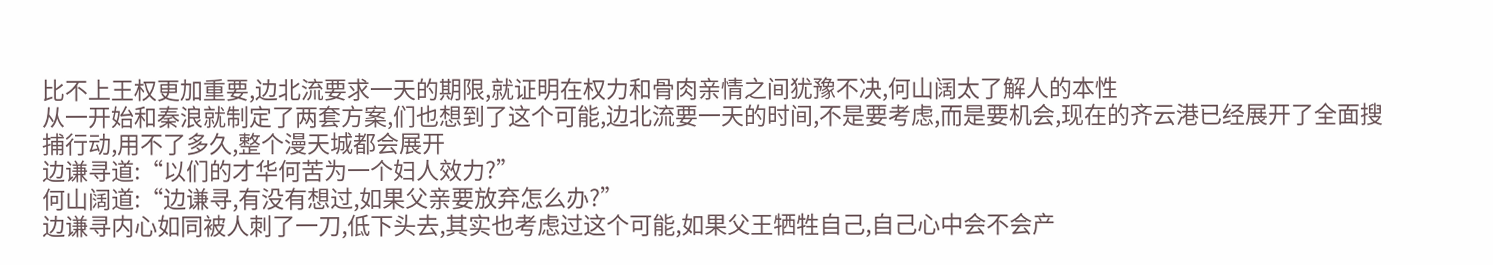比不上王权更加重要,边北流要求一天的期限,就证明在权力和骨肉亲情之间犹豫不决,何山阔太了解人的本性
从一开始和秦浪就制定了两套方案,们也想到了这个可能,边北流要一天的时间,不是要考虑,而是要机会,现在的齐云港已经展开了全面搜捕行动,用不了多久,整个漫天城都会展开
边谦寻道:“以们的才华何苦为一个妇人效力?”
何山阔道:“边谦寻,有没有想过,如果父亲要放弃怎么办?”
边谦寻内心如同被人刺了一刀,低下头去,其实也考虑过这个可能,如果父王牺牲自己,自己心中会不会产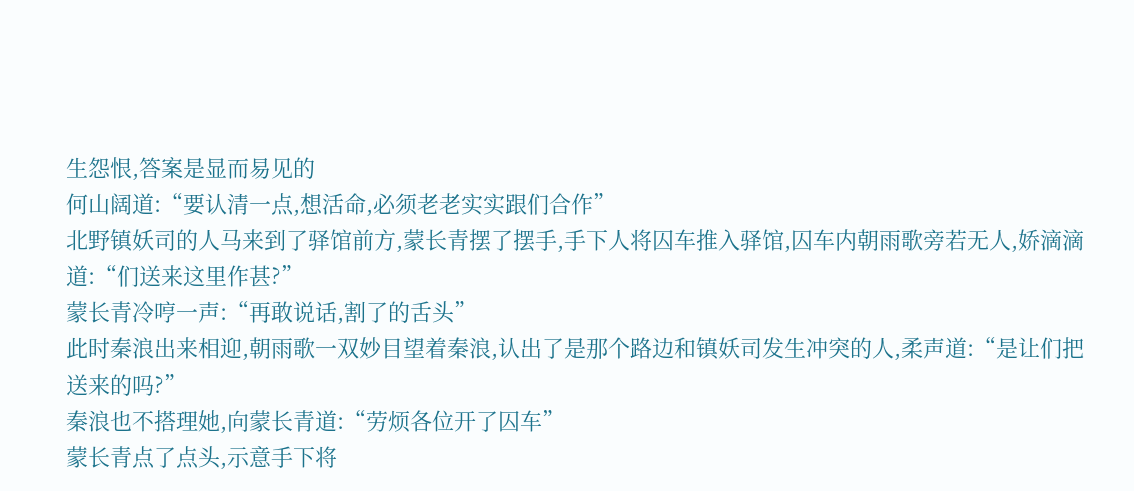生怨恨,答案是显而易见的
何山阔道:“要认清一点,想活命,必须老老实实跟们合作”
北野镇妖司的人马来到了驿馆前方,蒙长青摆了摆手,手下人将囚车推入驿馆,囚车内朝雨歌旁若无人,娇滴滴道:“们送来这里作甚?”
蒙长青冷哼一声:“再敢说话,割了的舌头”
此时秦浪出来相迎,朝雨歌一双妙目望着秦浪,认出了是那个路边和镇妖司发生冲突的人,柔声道:“是让们把送来的吗?”
秦浪也不搭理她,向蒙长青道:“劳烦各位开了囚车”
蒙长青点了点头,示意手下将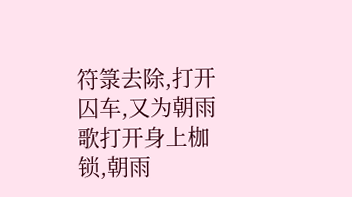符箓去除,打开囚车,又为朝雨歌打开身上枷锁,朝雨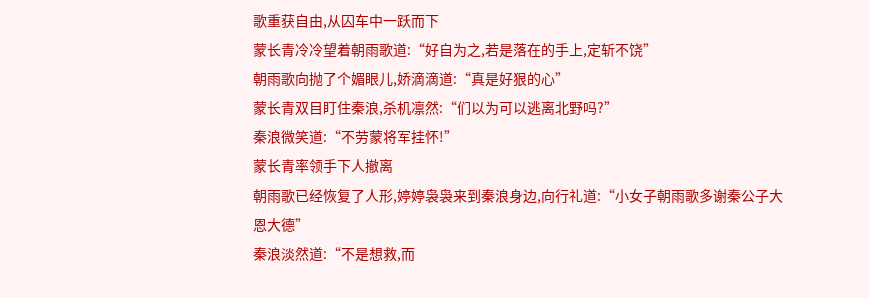歌重获自由,从囚车中一跃而下
蒙长青冷冷望着朝雨歌道:“好自为之,若是落在的手上,定斩不饶”
朝雨歌向抛了个媚眼儿,娇滴滴道:“真是好狠的心”
蒙长青双目盯住秦浪,杀机凛然:“们以为可以逃离北野吗?”
秦浪微笑道:“不劳蒙将军挂怀!”
蒙长青率领手下人撤离
朝雨歌已经恢复了人形,婷婷袅袅来到秦浪身边,向行礼道:“小女子朝雨歌多谢秦公子大恩大德”
秦浪淡然道:“不是想救,而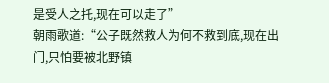是受人之托,现在可以走了”
朝雨歌道:“公子既然救人为何不救到底,现在出门,只怕要被北野镇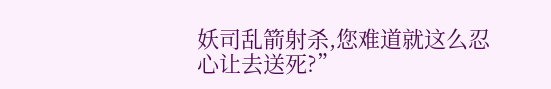妖司乱箭射杀,您难道就这么忍心让去送死?”